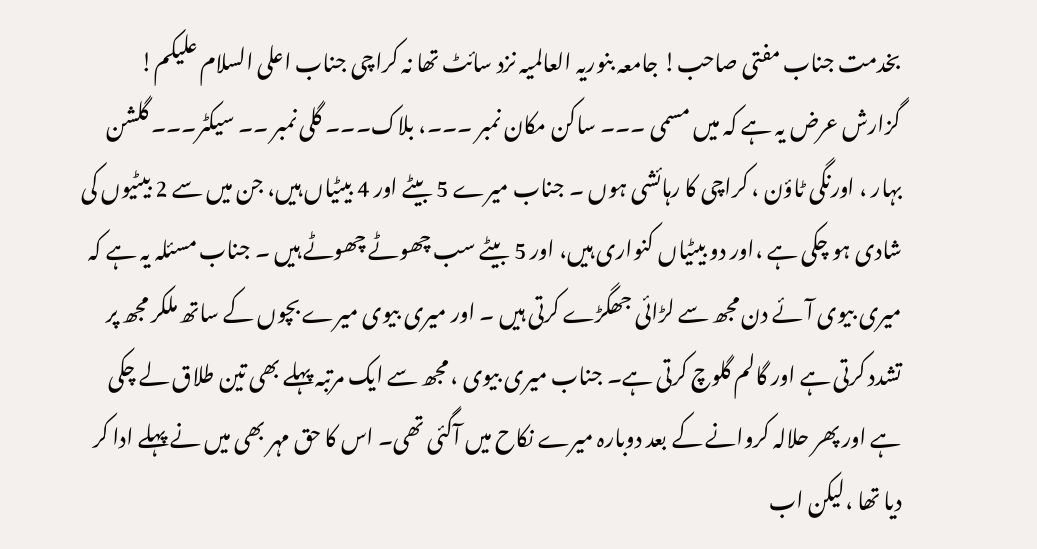بخدمت جناب مفتی صاحب! جامعہ بنوریہ العالمیہ نزد سائٹ تھا نہ کراچی جناب اعلی السلام علیکم!
گزارش عرض یہ ہے کہ میں مسمی ۔۔۔ ساکن مکان نمبر ۔۔۔، بلاک۔۔۔ گلی نمبر ۔۔ سیکٹر۔۔۔ گلشن بہار ، اورنگی ٹاؤن ، کراچی کا رہائشی ہوں ۔ جناب میرے 5 بیٹے اور 4 بیٹیاں ہیں، جن میں سے 2 بیٹیوں کی شادی ہو چکی ہے ،اور دو بیٹیاں کنواری ہیں، اور 5 بیٹے سب چھوٹے چھوٹے ہیں ۔ جناب مسئلہ یہ ہے کہ میری بیوی آئے دن مجھ سے لڑائی جھگڑے کرتی ہیں ۔ اور میری بیوی میرے بچوں کے ساتھ ملکر مجھ پر تشدد کرتی ہے اور گالم گلوچ کرتی ہے۔ جناب میری بیوی ، مجھ سے ایک مرتبہ پہلے بھی تین طلاق لے چکی ہے اور پھر حلالہ کروانے کے بعد دوبارہ میرے نکاح میں آگئی تھی۔ اس کا حق مہر بھی میں نے پہلے ادا کر دیا تھا ،لیکن اب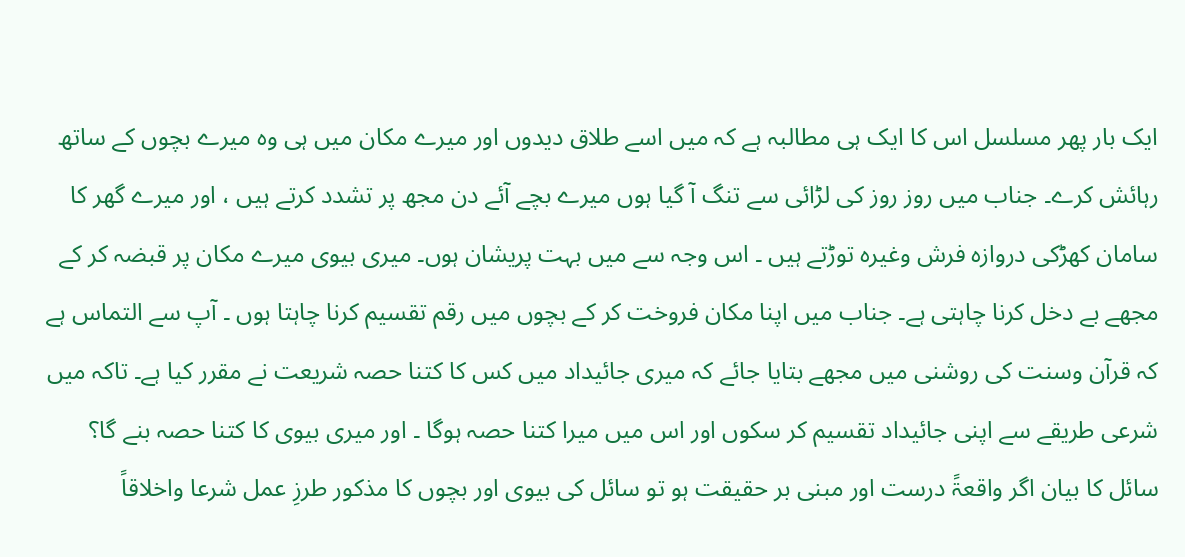ایک بار پھر مسلسل اس کا ایک ہی مطالبہ ہے کہ میں اسے طلاق دیدوں اور میرے مکان میں ہی وہ میرے بچوں کے ساتھ رہائش کرے۔ جناب میں روز روز کی لڑائی سے تنگ آ گیا ہوں میرے بچے آئے دن مجھ پر تشدد کرتے ہیں ، اور میرے گھر کا سامان کھڑکی دروازہ فرش وغیرہ توڑتے ہیں ۔ اس وجہ سے میں بہت پریشان ہوں۔ میری بیوی میرے مکان پر قبضہ کر کے مجھے بے دخل کرنا چاہتی ہے۔ جناب میں اپنا مکان فروخت کر کے بچوں میں رقم تقسیم کرنا چاہتا ہوں ۔ آپ سے التماس ہے کہ قرآن وسنت کی روشنی میں مجھے بتایا جائے کہ میری جائیداد میں کس کا کتنا حصہ شریعت نے مقرر کیا ہے۔ تاکہ میں شرعی طریقے سے اپنی جائیداد تقسیم کر سکوں اور اس میں میرا کتنا حصہ ہوگا ۔ اور میری بیوی کا کتنا حصہ بنے گا؟
سائل کا بیان اگر واقعۃً درست اور مبنی بر حقیقت ہو تو سائل کی بیوی اور بچوں کا مذکور طرزِ عمل شرعا واخلاقاً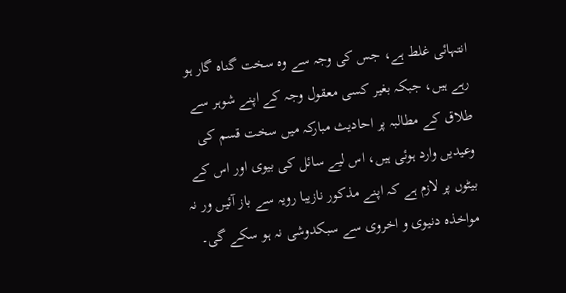انتہائی غلط ہے، جس کی وجہ سے وہ سخت گناہ گار ہو رہے ہیں، جبکہ بغیر کسی معقول وجہ کے اپنے شوہر سے طلاق کے مطالبہ پر احادیث مبارکہ میں سخت قسم کی وعیدیں وارد ہوئی ہیں، اس لیے سائل کی بیوی اور اس کے بیٹوں پر لازم ہے کہ اپنے مذکور نازیبا رویہ سے باز آئیں ور نہ مواخذه دنیوی و اخروی سے سبکدوشی نہ ہو سکے گی۔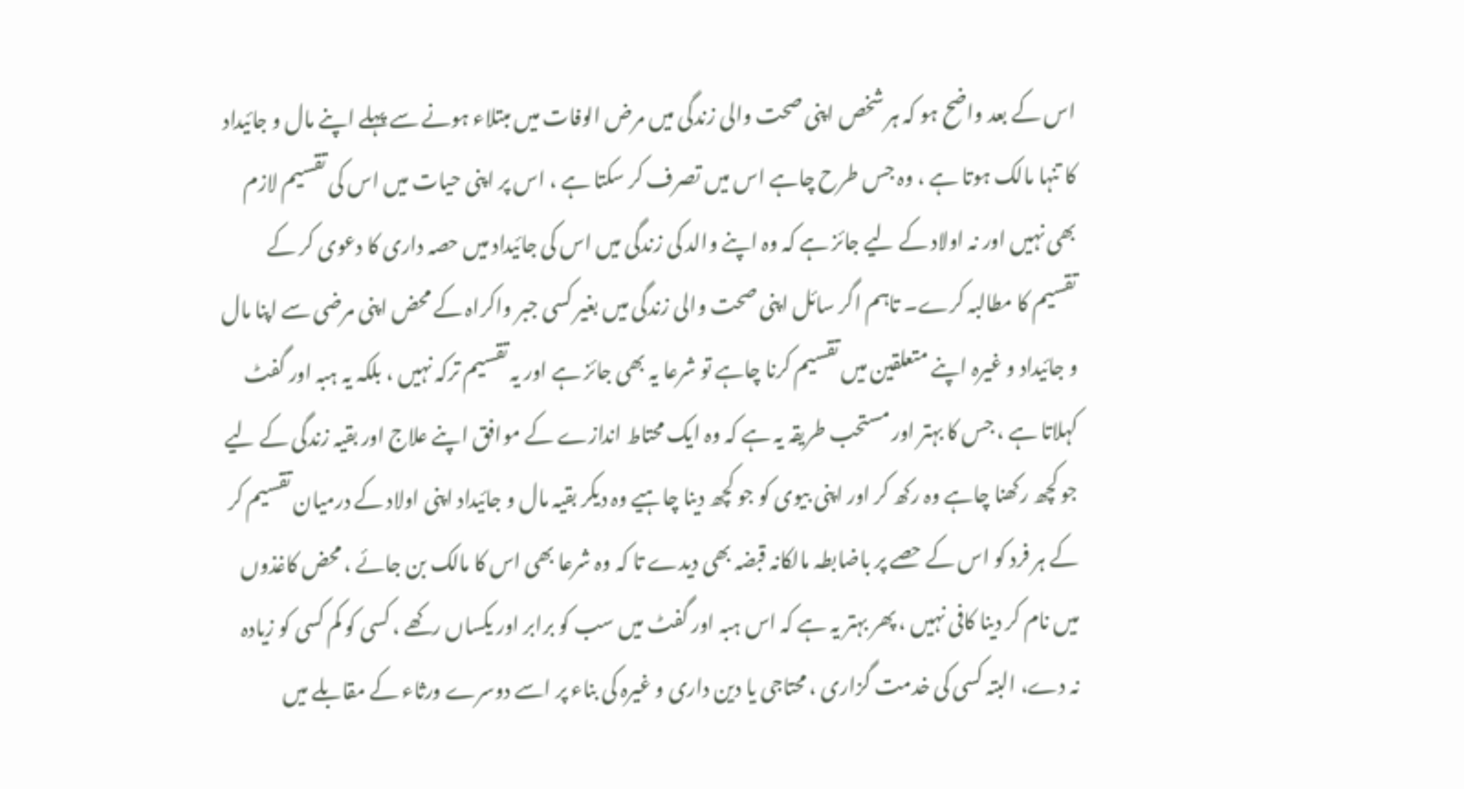اس کے بعد واضح ہو کہ ہر شخص اپنی صحت والی زندگی میں مرض الوفات میں مبتلاء ہونے سے پہلے اپنے مال و جائیداد کا تنہا مالک ہوتا ہے ، وہ جس طرح چاہے اس میں تصرف کر سکتا ہے ، اس پر اپنی حیات میں اس کی تقسیم لازم بھی نہیں اور نہ اولاد کے لیے جائز ہے کہ وہ اپنے والد کی زندگی میں اس کی جائیداد میں حصہ داری کا دعوی کر کے تقسیم کا مطالبہ کرے۔ تاہم اگر سائل اپنی صحت والی زندگی میں بغیر کسی جبر واکراہ کے محض اپنی مرضی سے اپنا مال و جائیداد و غیرہ اپنے متعلقین میں تقسیم کرنا چاہے تو شرعا یہ بھی جائز ہے اور یہ تقسیم ترکہ نہیں ، بلکہ یہ ہبہ اور گفٹ کہلاتا ہے ، جس کا بہتر اور مستحب طریقہ یہ ہے کہ وہ ایک محتاط اندازے کے موافق اپنے علاج اور بقیہ زندگی کے لیے جو کچھ رکھنا چاہے وہ رکھ کر اور اپنی بیوی کو جو کچھ دینا چاہیے وہ دیکر بقیہ مال و جائیداد اپنی اولاد کے درمیان تقسیم کر کے ہر فرد کو اس کے حصے پر باضابطہ مالکانہ قبضہ بھی دیدے تا کہ وہ شرعا بھی اس کا مالک بن جائے ، محض کاغذوں میں نام کر دینا کافی نہیں ، پھر بہتر یہ ہے کہ اس ہبہ اور گفٹ میں سب کو برابر اور یکساں رکھے ، کسی کو کم کسی کو زیادہ نہ دے، البتہ کسی کی خدمت گزاری ، محتاجی یا دین داری و غیرہ کی بناء پر اسے دوسرے ورثاء کے مقابلے میں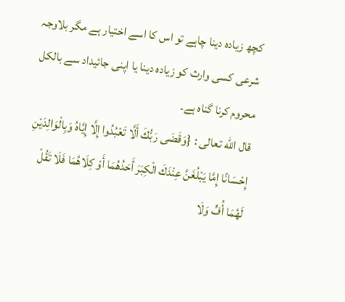کچھ زیادہ دینا چاہے تو اس کا اسے اختیار ہے مگر بلاوجہ شرعی کسی وارث کو زیادہ دینا یا اپنی جائیداد سے بالکل محروم کرنا گناہ ہے۔
قال الله تعالى : {وَقَضَى رَبُّكَ أَلَّا تَعْبُدُوا إِلَّا إِيَّاهُ وَبِالْوَالِدَيْنِ إِحْسَانًا إِمَّا يَبْلُغَنَّ عِنْدَكَ الْكِبَرَ أَحَدُهُمَا أَوْ كِلَاهُمَا فَلَا تَقُلْ لَهُمَا أُفٍّ وَلَا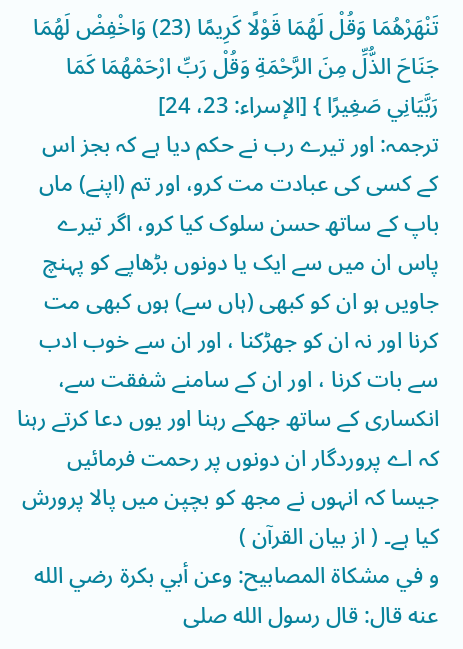تَنْهَرْهُمَا وَقُلْ لَهُمَا قَوْلًا كَرِيمًا (23) وَاخْفِضْ لَهُمَا جَنَاحَ الذُّلِّ مِنَ الرَّحْمَةِ وَقُلْ رَبِّ ارْحَمْهُمَا كَمَا رَبَّيَانِي صَغِيرًا } [الإسراء: 23، 24]
ترجمہ: اور تیرے رب نے حکم دیا ہے کہ بجز اس کے کسی کی عبادت مت کرو، اور تم (اپنے) ماں باپ کے ساتھ حسن سلوک کیا کرو، اگر تیرے پاس ان میں سے ایک یا دونوں بڑھاپے کو پہنچ جاویں ہو ان کو کبھی (ہاں سے) ہوں کبھی مت کرنا اور نہ ان کو جھڑکنا ، اور ان سے خوب ادب سے بات کرنا ، اور ان کے سامنے شفقت سے، انکساری کے ساتھ جھکے رہنا اور یوں دعا کرتے رہنا کہ اے پروردگار ان دونوں پر رحمت فرمائیں جیسا کہ انہوں نے مجھ کو بچپن میں پالا پرورش کیا ہے۔ ( از بیان القرآن )
و في مشكاة المصابيح: وعن أبي بكرة رضي الله عنه قال: قال رسول الله صلى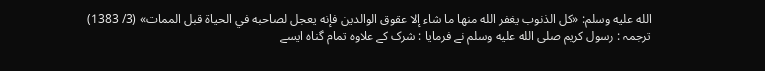الله عليه وسلم: «كل الذنوب يغفر الله منها ما شاء إلا عقوق الوالدين فإنه يعجل لصاحبه في الحياة قبل الممات» (3/ 1383)
ترجمہ : رسول کریم صلى الله عليه وسلم نے فرمایا : شرک کے علاوہ تمام گناہ ایسے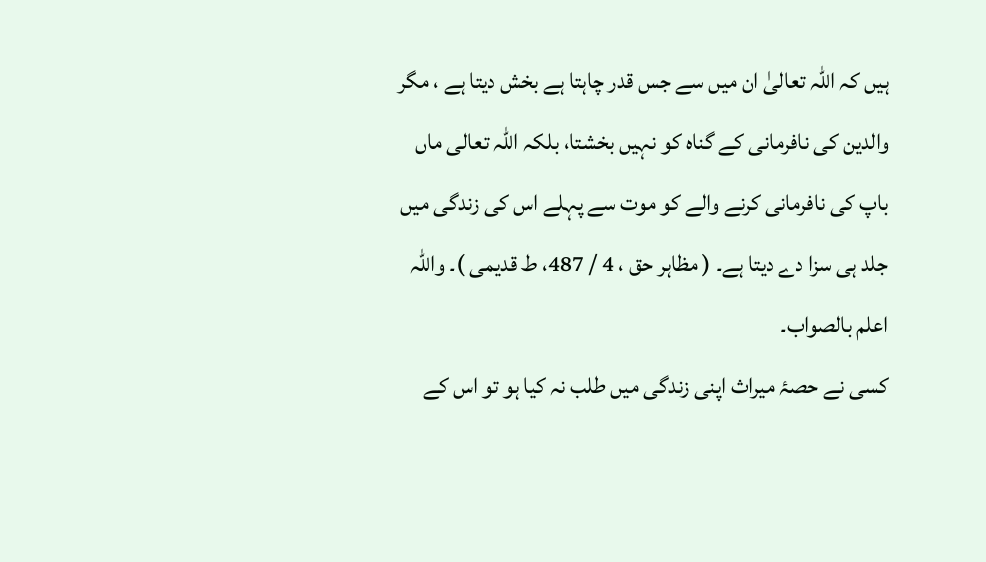ہیں کہ اللہ تعالیٰ ان میں سے جس قدر چاہتا ہے بخش دیتا ہے ، مگر والدین کی نافرمانی کے گناہ کو نہیں بخشتا، بلکہ اللہ تعالی ماں باپ کی نافرمانی کرنے والے کو موت سے پہلے اس کی زندگی میں جلد ہی سزا دے دیتا ہے۔ ( مظاہر حق ، 4 / 487، ط قدیمی )۔ واللہ اعلم بالصواب۔
کسی نے حصۂ میراث اپنی زندگی میں طلب نہ کیا ہو تو اس کے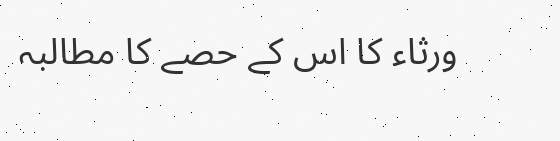ورثاء کا اس کے حصے کا مطالبہ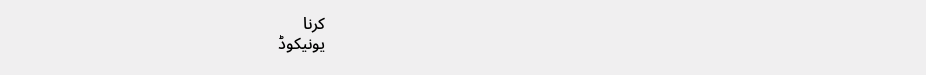کرنا
یونیکوڈ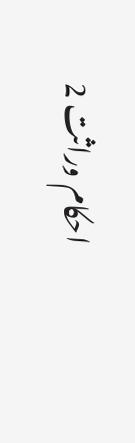احکام وراثت 2